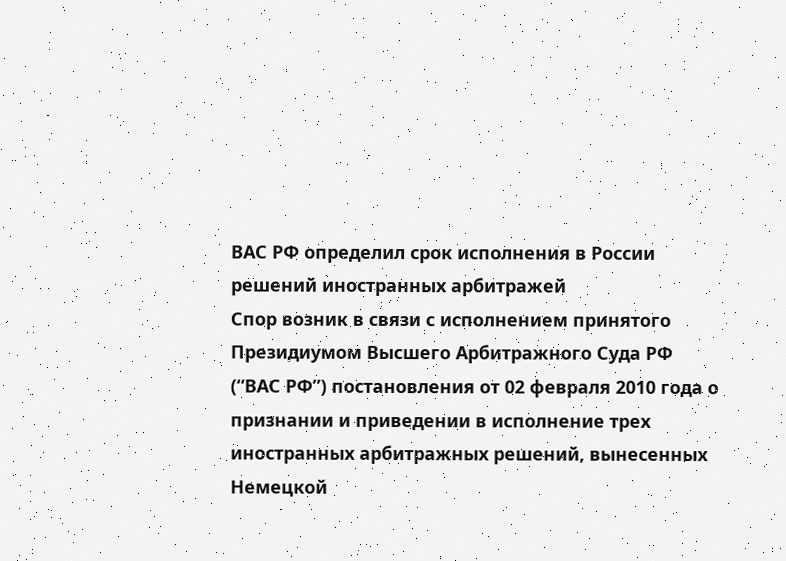ВАС РФ определил срок исполнения в России решений иностранных арбитражей
Спор возник в связи с исполнением принятого Президиумом Высшего Арбитражного Суда РФ (“ВАС РФ”) постановления от 02 февраля 2010 года о признании и приведении в исполнение трех иностранных арбитражных решений, вынесенных Немецкой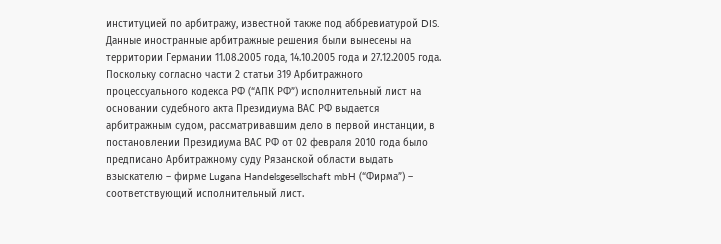институцией по арбитражу, известной также под аббревиатурой DIS. Данные иностранные арбитражные решения были вынесены на территории Германии 11.08.2005 года, 14.10.2005 года и 27.12.2005 года.
Поскольку согласно части 2 статьи 319 Арбитражного процессуального кодекса РФ (“АПК РФ”) исполнительный лист на основании судебного акта Президиума ВАС РФ выдается арбитражным судом, рассматривавшим дело в первой инстанции, в постановлении Президиума ВАС РФ от 02 февраля 2010 года было предписано Арбитражному суду Рязанской области выдать взыскателю – фирме Lugana Handelsgesellschaft mbH (“Фирма”) – соответствующий исполнительный лист.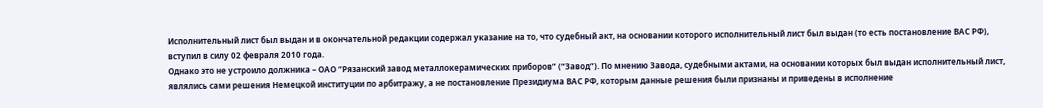Исполнительный лист был выдан и в окончательной редакции содержал указание на то, что судебный акт, на основании которого исполнительный лист был выдан (то есть постановление ВАС РФ), вступил в силу 02 февраля 2010 года.
Однако это не устроило должника – ОАО “Рязанский завод металлокерамических приборов” (“Завод”). По мнению Завода, судебными актами, на основании которых был выдан исполнительный лист, являлись сами решения Немецкой институции по арбитражу, а не постановление Президиума ВАС РФ, которым данные решения были признаны и приведены в исполнение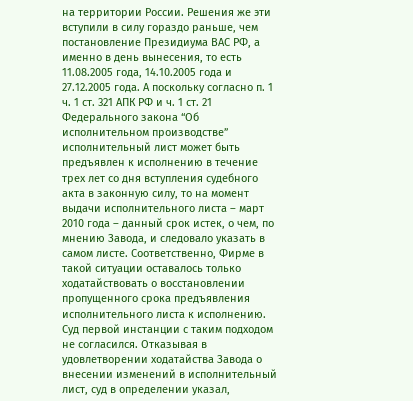на территории России. Решения же эти вступили в силу гораздо раньше, чем постановление Президиума ВАС РФ, а именно в день вынесения, то есть 11.08.2005 года, 14.10.2005 года и 27.12.2005 года. А поскольку согласно п. 1 ч. 1 ст. 321 АПК РФ и ч. 1 ст. 21 Федерального закона “Об исполнительном производстве” исполнительный лист может быть предъявлен к исполнению в течение трех лет со дня вступления судебного акта в законную силу, то на момент выдачи исполнительного листа – март 2010 года – данный срок истек, о чем, по мнению Завода, и следовало указать в самом листе. Соответственно, Фирме в такой ситуации оставалось только ходатайствовать о восстановлении пропущенного срока предъявления исполнительного листа к исполнению.
Суд первой инстанции с таким подходом не согласился. Отказывая в удовлетворении ходатайства Завода о внесении изменений в исполнительный лист, суд в определении указал,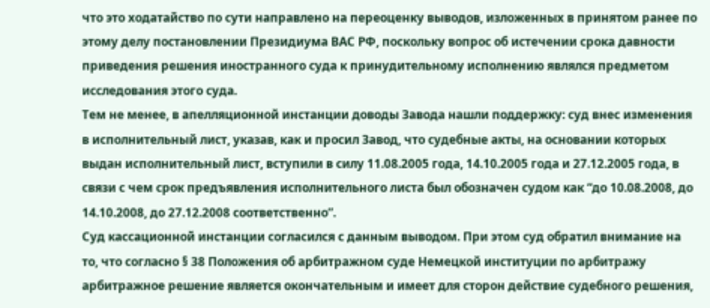что это ходатайство по сути направлено на переоценку выводов, изложенных в принятом ранее по этому делу постановлении Президиума ВАС РФ, поскольку вопрос об истечении срока давности приведения решения иностранного суда к принудительному исполнению являлся предметом исследования этого суда.
Тем не менее, в апелляционной инстанции доводы Завода нашли поддержку: суд внес изменения в исполнительный лист, указав, как и просил Завод, что судебные акты, на основании которых выдан исполнительный лист, вступили в силу 11.08.2005 года, 14.10.2005 года и 27.12.2005 года, в связи с чем срок предъявления исполнительного листа был обозначен судом как “до 10.08.2008, до 14.10.2008, до 27.12.2008 соответственно”.
Суд кассационной инстанции согласился с данным выводом. При этом суд обратил внимание на то, что согласно § 38 Положения об арбитражном суде Немецкой институции по арбитражу арбитражное решение является окончательным и имеет для сторон действие судебного решения,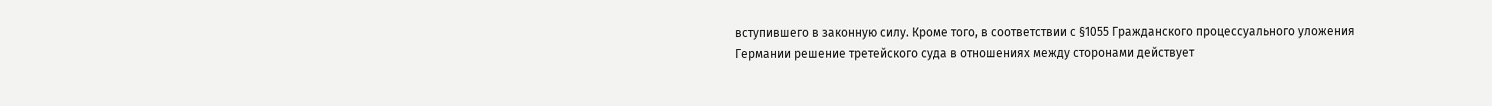вступившего в законную силу. Кроме того, в соответствии с §1055 Гражданского процессуального уложения Германии решение третейского суда в отношениях между сторонами действует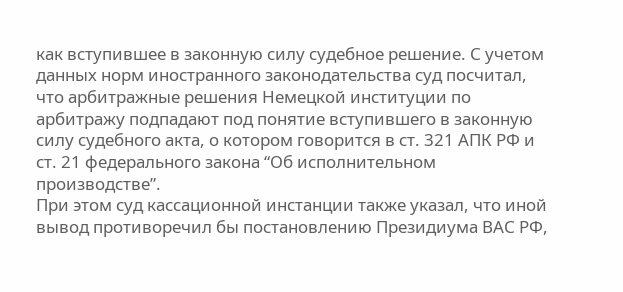как вступившее в законную силу судебное решение. С учетом данных норм иностранного законодательства суд посчитал, что арбитражные решения Немецкой институции по арбитражу подпадают под понятие вступившего в законную силу судебного акта, о котором говорится в ст. 321 АПК РФ и ст. 21 федерального закона “Об исполнительном производстве”.
При этом суд кассационной инстанции также указал, что иной вывод противоречил бы постановлению Президиума ВАС РФ,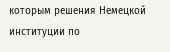которым решения Немецкой институции по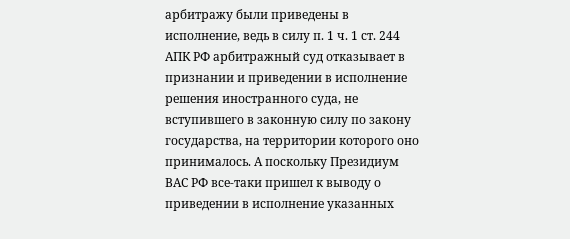арбитражу были приведены в исполнение, ведь в силу п. 1 ч. 1 ст. 244 АПК РФ арбитражный суд отказывает в признании и приведении в исполнение решения иностранного суда, не вступившего в законную силу по закону государства, на территории которого оно принималось. А поскольку Президиум ВАС РФ все-таки пришел к выводу о приведении в исполнение указанных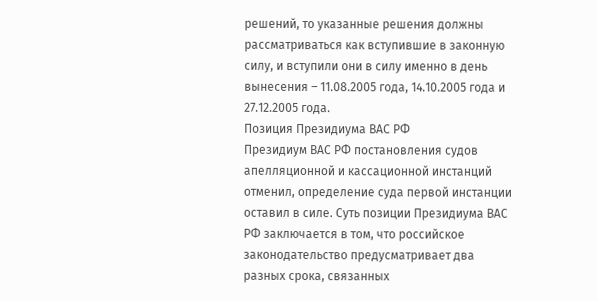решений, то указанные решения должны рассматриваться как вступившие в законную силу, и вступили они в силу именно в день вынесения – 11.08.2005 года, 14.10.2005 года и 27.12.2005 года.
Позиция Президиума ВАС РФ
Президиум ВАС РФ постановления судов апелляционной и кассационной инстанций отменил, определение суда первой инстанции оставил в силе. Суть позиции Президиума ВАС РФ заключается в том, что российское законодательство предусматривает два разных срока, связанных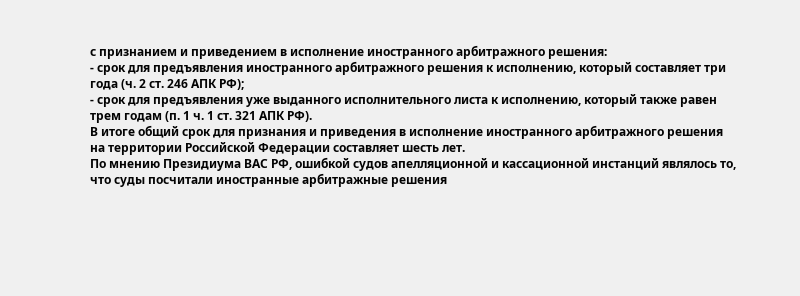с признанием и приведением в исполнение иностранного арбитражного решения:
- срок для предъявления иностранного арбитражного решения к исполнению, который составляет три года (ч. 2 ст. 246 АПК РФ);
- срок для предъявления уже выданного исполнительного листа к исполнению, который также равен трем годам (п. 1 ч. 1 ст. 321 АПК РФ).
В итоге общий срок для признания и приведения в исполнение иностранного арбитражного решения на территории Российской Федерации составляет шесть лет.
По мнению Президиума ВАС РФ, ошибкой судов апелляционной и кассационной инстанций являлось то, что суды посчитали иностранные арбитражные решения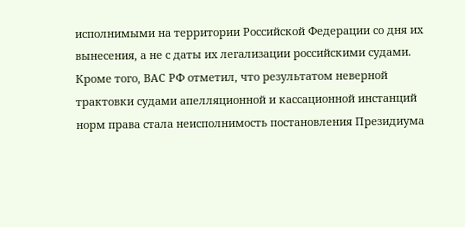исполнимыми на территории Российской Федерации со дня их вынесения, а не с даты их легализации российскими судами. Кроме того, ВАС РФ отметил, что результатом неверной трактовки судами апелляционной и кассационной инстанций норм права стала неисполнимость постановления Президиума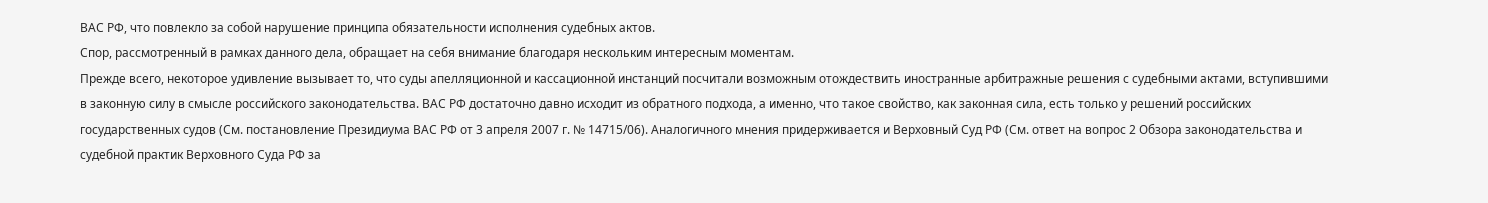ВАС РФ, что повлекло за собой нарушение принципа обязательности исполнения судебных актов.
Спор, рассмотренный в рамках данного дела, обращает на себя внимание благодаря нескольким интересным моментам.
Прежде всего, некоторое удивление вызывает то, что суды апелляционной и кассационной инстанций посчитали возможным отождествить иностранные арбитражные решения с судебными актами, вступившими в законную силу в смысле российского законодательства. ВАС РФ достаточно давно исходит из обратного подхода, а именно, что такое свойство, как законная сила, есть только у решений российских государственных судов (См. постановление Президиума ВАС РФ от 3 апреля 2007 г. № 14715/06). Аналогичного мнения придерживается и Верховный Суд РФ (См. ответ на вопрос 2 Обзора законодательства и судебной практик Верховного Суда РФ за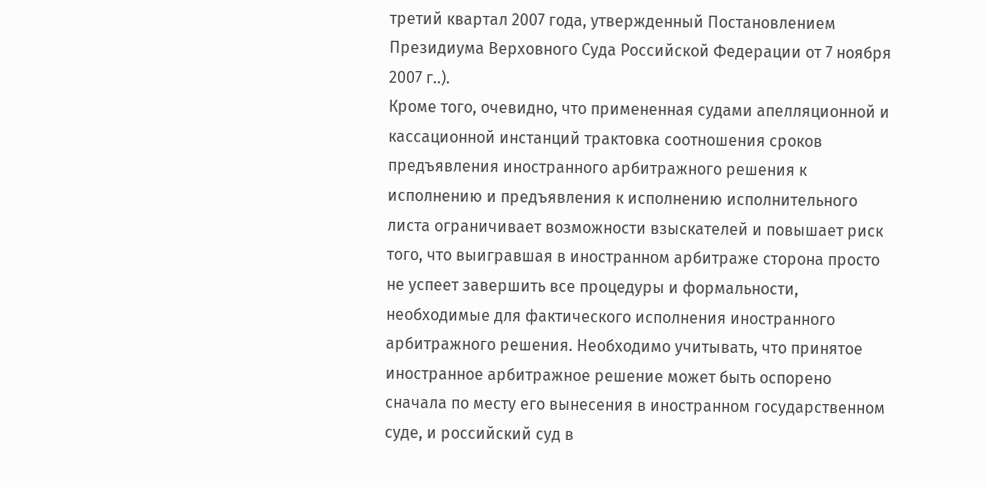третий квартал 2007 года, утвержденный Постановлением Президиума Верховного Суда Российской Федерации от 7 ноября 2007 г..).
Кроме того, очевидно, что примененная судами апелляционной и кассационной инстанций трактовка соотношения сроков предъявления иностранного арбитражного решения к исполнению и предъявления к исполнению исполнительного листа ограничивает возможности взыскателей и повышает риск того, что выигравшая в иностранном арбитраже сторона просто не успеет завершить все процедуры и формальности, необходимые для фактического исполнения иностранного арбитражного решения. Необходимо учитывать, что принятое иностранное арбитражное решение может быть оспорено сначала по месту его вынесения в иностранном государственном суде, и российский суд в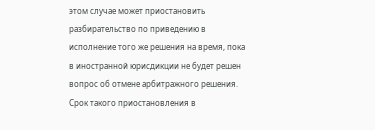этом случае может приостановить разбирательство по приведению в исполнение того же решения на время, пока в иностранной юрисдикции не будет решен вопрос об отмене арбитражного решения. Срок такого приостановления в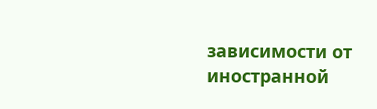зависимости от иностранной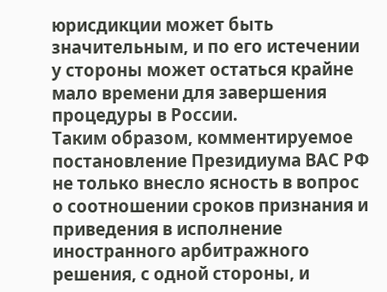юрисдикции может быть значительным, и по его истечении у стороны может остаться крайне мало времени для завершения процедуры в России.
Таким образом, комментируемое постановление Президиума ВАС РФ не только внесло ясность в вопрос о соотношении сроков признания и приведения в исполнение иностранного арбитражного решения, с одной стороны, и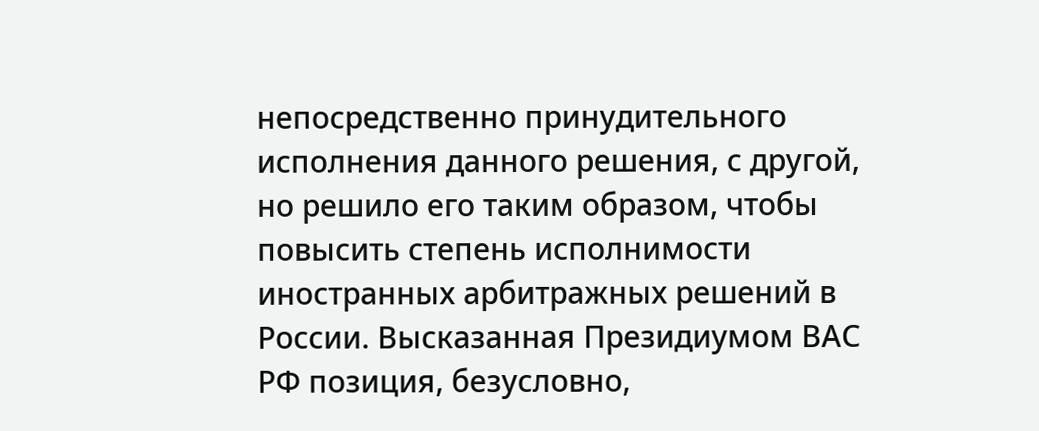непосредственно принудительного исполнения данного решения, с другой, но решило его таким образом, чтобы повысить степень исполнимости иностранных арбитражных решений в России. Высказанная Президиумом ВАС РФ позиция, безусловно,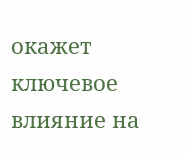окажет ключевое влияние на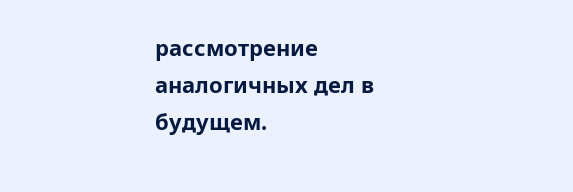рассмотрение аналогичных дел в будущем.